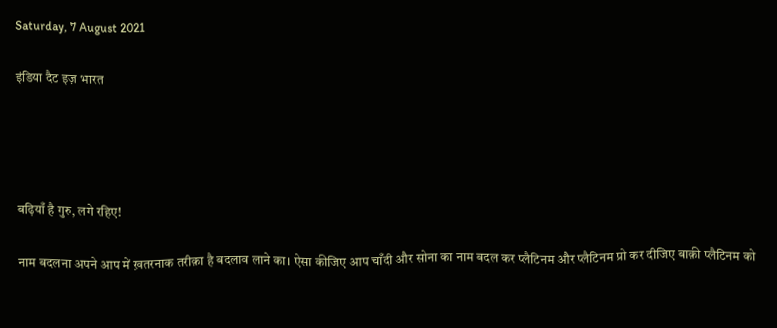Saturday, 7 August 2021

इंडिया दैट इज़ भारत




बढ़ियाँ है गुरु, लगे रहिए!

नाम बदलना अपने आप में ख़तरनाक तरीक़ा है बदलाव लाने का। ऐसा कीजिए आप चाँदी और सोना का नाम बदल कर प्लैटिनम और प्लैटिनम प्रो कर दीजिए बाक़ी प्लैटिनम को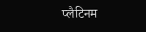प्लैटिनम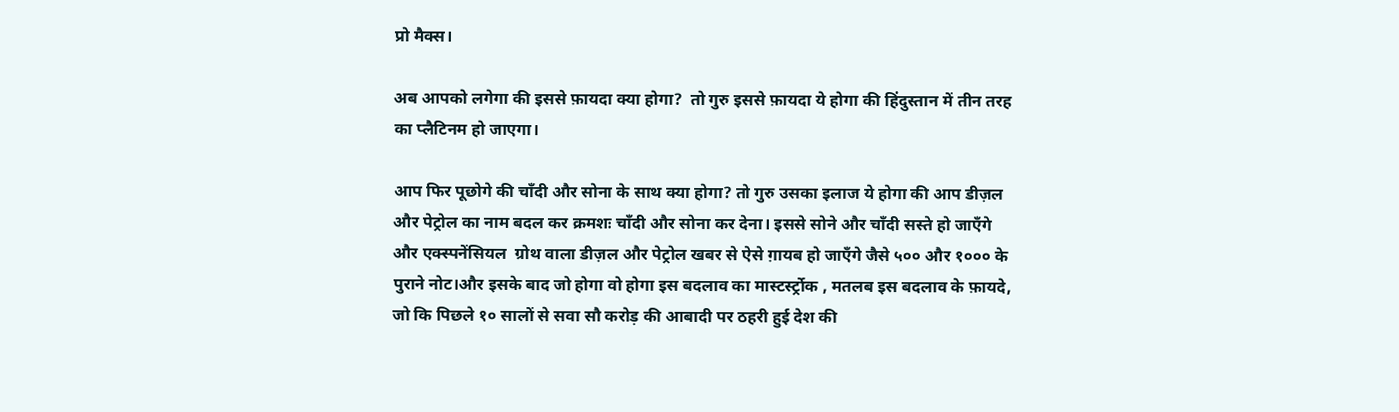प्रो मैक्स।

अब आपको लगेगा की इससे फ़ायदा क्या होगा?  तो गुरु इससे फ़ायदा ये होगा की हिंदुस्तान में तीन तरह का प्लैटिनम हो जाएगा।

आप फिर पूछोगे की चाँदी और सोना के साथ क्या होगा? तो गुरु उसका इलाज ये होगा की आप डीज़ल और पेट्रोल का नाम बदल कर क्रमशः चाँदी और सोना कर देना। इससे सोने और चाँदी सस्ते हो जाएँगे और एक्स्पनेंसियल  ग्रोथ वाला डीज़ल और पेट्रोल खबर से ऐसे ग़ायब हो जाएँगे जैसे ५०० और १००० के पुराने नोट।और इसके बाद जो होगा वो होगा इस बदलाव का मास्टर्स्ट्रोक , मतलब इस बदलाव के फ़ायदे, जो कि पिछले १० सालों से सवा सौ करोड़ की आबादी पर ठहरी हुई देश की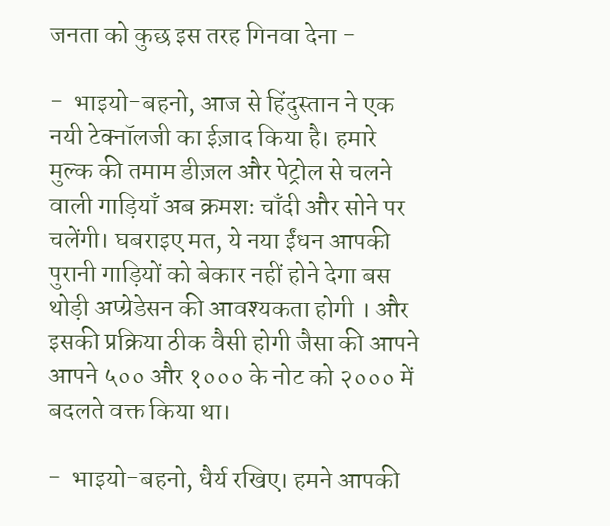जनता को कुछ इस तरह गिनवा देना -

-  भाइयो-बहनो, आज से हिंदुस्तान ने एक नयी टेक्नॉलजी का ईज़ाद किया है। हमारे मुल्क की तमाम डीज़ल और पेट्रोल से चलने वाली गाड़ियाँ अब क्रमशः चाँदी और सोने पर चलेंगी। घबराइए मत, ये नया ईंधन आपकी पुरानी गाड़ियों को बेकार नहीं होने देगा बस थोड़ी अप्ग्रेडेसन की आवश्यकता होगी । और इसकी प्रक्रिया ठीक वैसी होगी जैसा की आपने आपने ५०० और १००० के नोट को २००० में बदलते वक्त किया था।

-  भाइयो-बहनो, धैर्य रखिए। हमने आपकी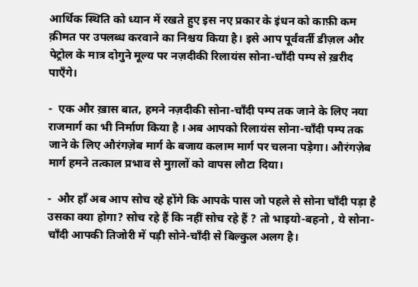आर्थिक स्थिति को ध्यान में रखते हुए इस नए प्रकार के इंधन को काफ़ी कम क़ीमत पर उपलब्ध करवाने का निश्चय किया है। इसे आप पूर्ववर्ती डीज़ल और पेट्रोल के मात्र दोगुने मूल्य पर नज़दीकी रिलायंस सोना-चाँदी पम्प से ख़रीद पाएँगे।

-  एक और ख़ास बात, हमने नज़दीकी सोना-चाँदी पम्प तक जाने के लिए नया राजमार्ग का भी निर्माण किया है ।अब आपको रिलायंस सोना-चाँदी पम्प तक जाने के लिए औरंगज़ेब मार्ग के बजाय कलाम मार्ग पर चलना पड़ेगा। औरंगज़ेब मार्ग हमने तत्काल प्रभाव से मुग़लों को वापस लौटा दिया।

-  और हाँ अब आप सोच रहे होंगे कि आपके पास जो पहले से सोना चाँदी पड़ा है उसका क्या होगा? सोच रहे हैं कि नहीं सोच रहे हैं ? तो भाइयो-बहनो , ये सोना-चाँदी आपकी तिजोरी में पड़ी सोने-चाँदी से बिल्कुल अलग है।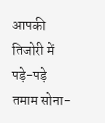आपकी तिजोरी में पड़े-पड़े तमाम सोना-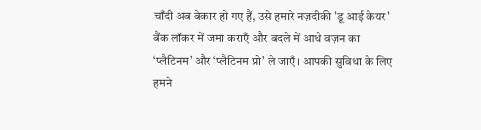चाँदी अब बेकार हो गए हैं, उसे हमारे नज़दीकी 'डू आई केयर' बैंक लॉकर में जमा कराएँ और बदले में आधे वज़न का ‘प्लैटिनम’ और ‘प्लैटिनम प्रो’ ले जाएँ। आपकी सुविधा के लिए हमने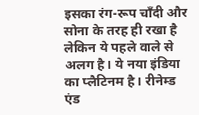इसका रंग-रूप चाँदी और सोना के तरह ही रखा है लेकिन ये पहले वाले से अलग है। ये नया इंडिया का प्लैटिनम है। रीनेम्ड एंड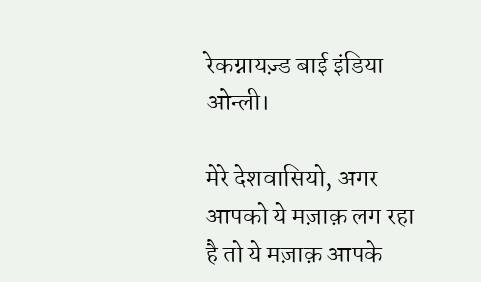रेकग्नायज़्ड बाई इंडिया ओन्ली।

मेरे देशवासियो, अगर आपको ये मज़ाक़ लग रहा है तो ये मज़ाक़ आपके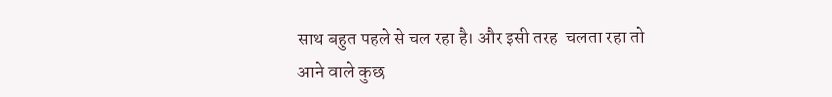साथ बहुत पहले से चल रहा है। और इसी तरह  चलता रहा तो आने वाले कुछ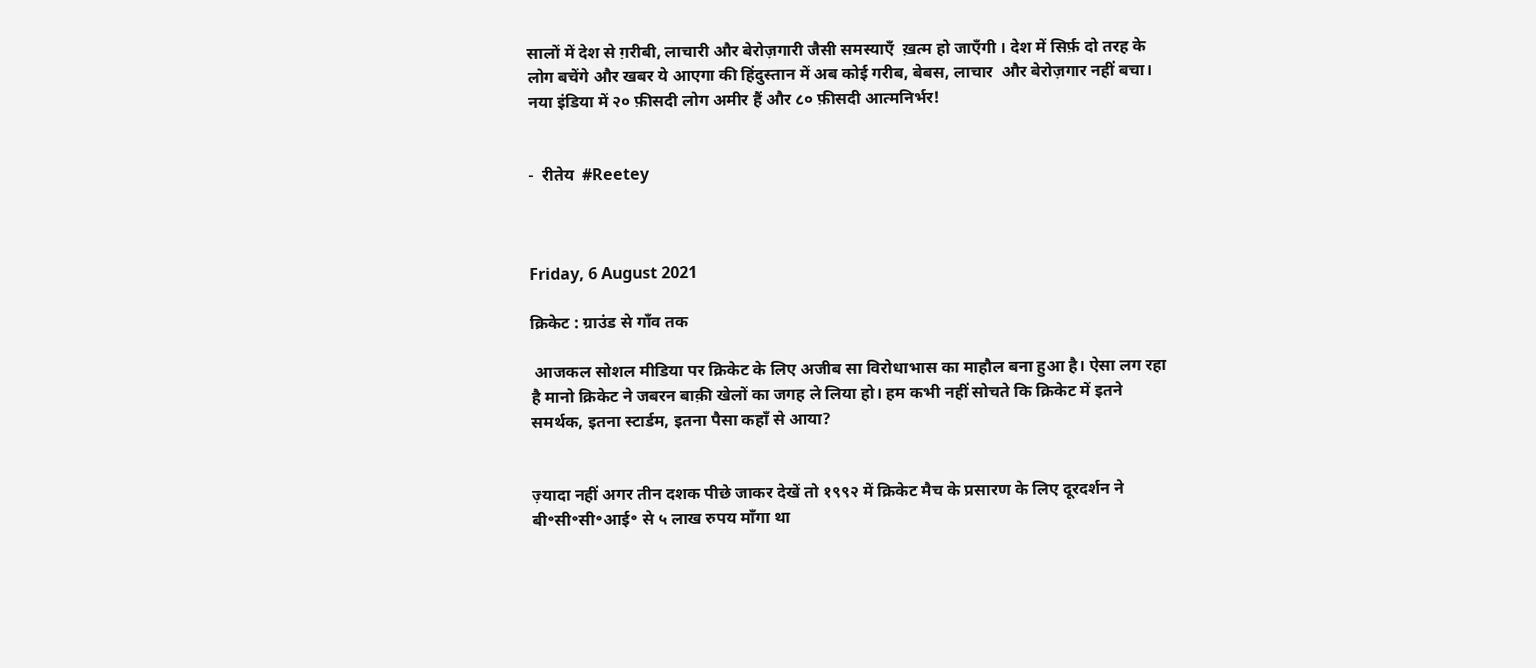सालों में देश से ग़रीबी, लाचारी और बेरोज़गारी जैसी समस्याएँ  ख़त्म हो जाएँगी । देश में सिर्फ़ दो तरह के लोग बचेंगे और खबर ये आएगा की हिंदुस्तान में अब कोई गरीब, बेबस, लाचार  और बेरोज़गार नहीं बचा। नया इंडिया में २० फ़ीसदी लोग अमीर हैं और ८० फ़ीसदी आत्मनिर्भर!


-  रीतेय  #Reetey



Friday, 6 August 2021

क्रिकेट : ग्राउंड से गाँव तक

 आजकल सोशल मीडिया पर क्रिकेट के लिए अजीब सा विरोधाभास का माहौल बना हुआ है। ऐसा लग रहा है मानो क्रिकेट ने जबरन बाक़ी खेलों का जगह ले लिया हो। हम कभी नहीं सोचते कि क्रिकेट में इतने समर्थक, इतना स्टार्डम, इतना पैसा कहाँ से आया?


ज़्यादा नहीं अगर तीन दशक पीछे जाकर देखें तो १९९२ में क्रिकेट मैच के प्रसारण के लिए दूरदर्शन ने बी॰सी॰सी॰आई॰ से ५ लाख रुपय माँगा था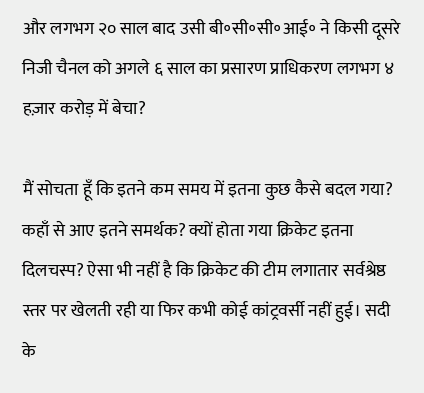और लगभग २० साल बाद उसी बी॰सी॰सी॰आई॰ ने किसी दूसरे निजी चैनल को अगले ६ साल का प्रसारण प्राधिकरण लगभग ४ हज़ार करोड़ में बेचा?

मैं सोचता हूँ कि इतने कम समय में इतना कुछ कैसे बदल गया? कहाँ से आए इतने समर्थक? क्यों होता गया क्रिकेट इतना दिलचस्प? ऐसा भी नहीं है कि क्रिकेट की टीम लगातार सर्वश्रेष्ठ स्तर पर खेलती रही या फिर कभी कोई कांट्रवर्सी नहीं हुई। सदी के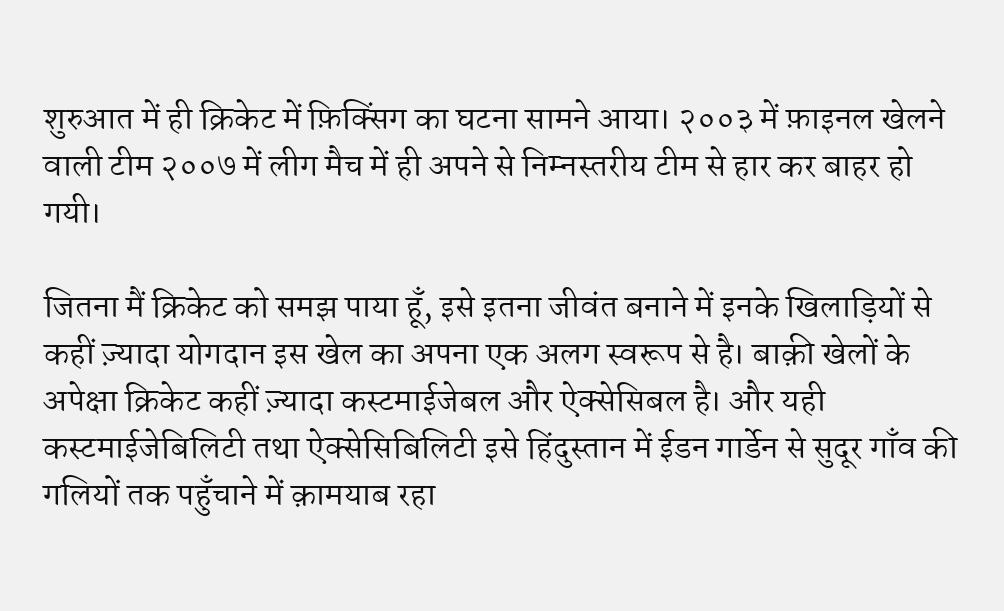शुरुआत में ही क्रिकेट में फ़िक्सिंग का घटना सामने आया। २००३ में फ़ाइनल खेलने वाली टीम २००७ में लीग मैच में ही अपने से निम्नस्तरीय टीम से हार कर बाहर हो गयी।

जितना मैं क्रिकेट को समझ पाया हूँ, इसे इतना जीवंत बनाने में इनके खिलाड़ियों से कहीं ज़्यादा योगदान इस खेल का अपना एक अलग स्वरूप से है। बाक़ी खेलों के अपेक्षा क्रिकेट कहीं ज़्यादा कस्टमाईजेबल और ऐक्सेसिबल है। और यही कस्टमाईजेबिलिटी तथा ऐक्सेसिबिलिटी इसे हिंदुस्तान में ईडन गार्डेन से सुदूर गाँव की गलियों तक पहुँचाने में क़ामयाब रहा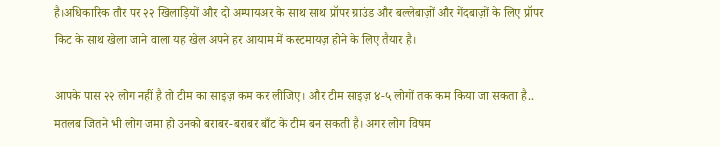है।अधिकारिक तौर पर २२ खिलाड़ियों और दो अम्पायअर के साथ साथ प्रॉपर ग्राउंड और बल्लेबाज़ों और गेंदबाज़ों के लिए प्रॉपर किट के साथ खेला जाने वाला यह खेल अपने हर आयाम में कस्टमायज़ होने के लिए तैयार है।

आपके पास २२ लोग नहीं है तो टीम का साइज़ कम कर लीजिए। और टीम साइज़ ४-५ लोगों तक कम किया जा सकता है.. मतलब जितने भी लोग जमा हो उनको बराबर-बराबर बाँट के टीम बन सकती है। अगर लोग विषम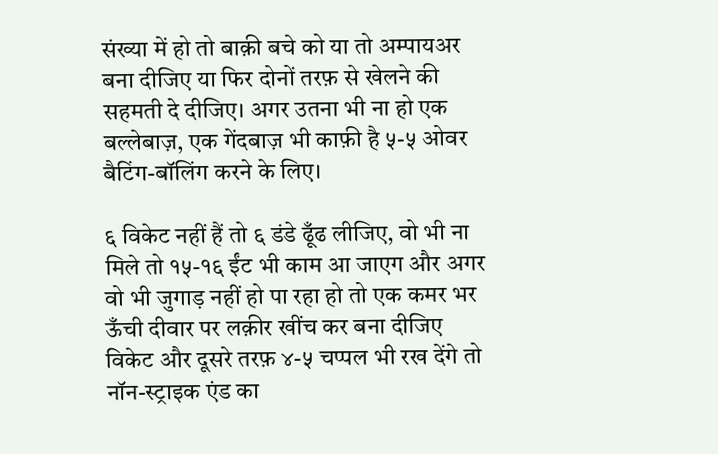संख्या में हो तो बाक़ी बचे को या तो अम्पायअर बना दीजिए या फिर दोनों तरफ़ से खेलने की सहमती दे दीजिए। अगर उतना भी ना हो एक बल्लेबाज़, एक गेंदबाज़ भी काफ़ी है ५-५ ओवर बैटिंग-बॉलिंग करने के लिए।

६ विकेट नहीं हैं तो ६ डंडे ढूँढ लीजिए, वो भी ना मिले तो १५-१६ ईंट भी काम आ जाएग और अगर वो भी जुगाड़ नहीं हो पा रहा हो तो एक कमर भर ऊँची दीवार पर लक़ीर खींच कर बना दीजिए  विकेट और दूसरे तरफ़ ४-५ चप्पल भी रख देंगे तो नॉन-स्ट्राइक एंड का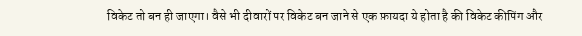विकेट तो बन ही जाएगा। वैसे भी दीवारों पर विकेट बन जाने से एक फ़ायदा ये होता है की विकेट कीपिंग और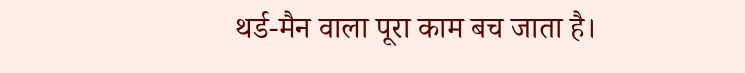थर्ड-मैन वाला पूरा काम बच जाता है।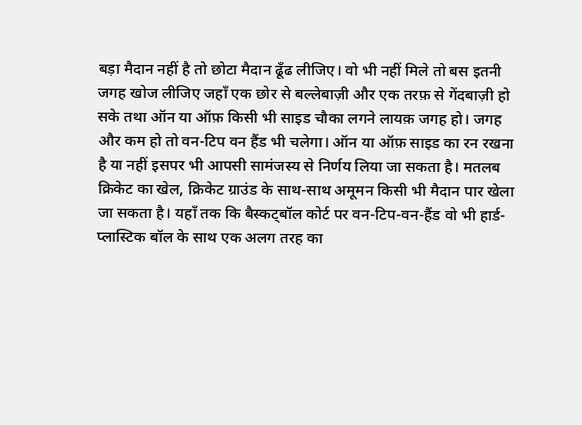बड़ा मैदान नहीं है तो छोटा मैदान ढूँढ लीजिए। वो भी नहीं मिले तो बस इतनी जगह खोज लीजिए जहाँ एक छोर से बल्लेबाज़ी और एक तरफ़ से गेंदबाज़ी हो सके तथा ऑन या ऑफ़ किसी भी साइड चौका लगने लायक़ जगह हो। जगह और कम हो तो वन-टिप वन हैंड भी चलेगा। ऑन या ऑफ़ साइड का रन रखना है या नहीं इसपर भी आपसी सामंजस्य से निर्णय लिया जा सकता है। मतलब क्रिकेट का खेल, क्रिकेट ग्राउंड के साथ-साथ अमूमन किसी भी मैदान पार खेला जा सकता है। यहाँ तक कि बैस्कट्बॉल कोर्ट पर वन-टिप-वन-हैंड वो भी हार्ड-प्लास्टिक बॉल के साथ एक अलग तरह का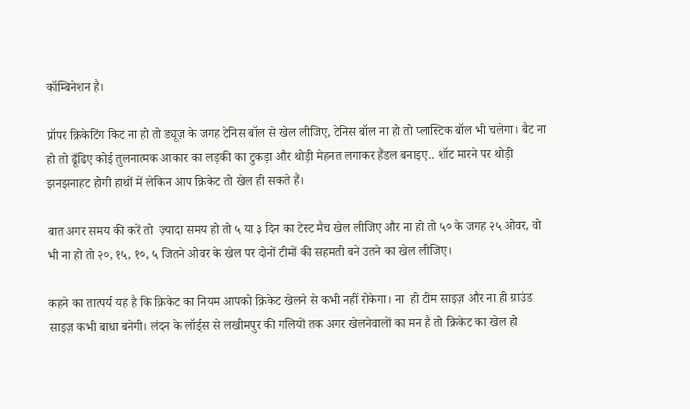कॉम्बिनेशन है।

प्रॉपर क्रिकेटिंग किट ना हो तो ड्यूज़ के जगह टेनिस बॉल से खेल लीजिए, टेनिस बॉल ना हो तो प्लास्टिक बॉल भी चलेगा। बैट ना हो तो ढूँढिए कोई तुलनात्मक आकार का लड़की का टुकड़ा और थोड़ी मेहनत लगाकर हैंडल बनाइए.. शॉट मारने पर थोड़ी झनझनाहट होगी हाथों में लेकिन आप क्रिकेट तो खेल ही सकते हैं।

बात अगर समय की करें तो  ज़्यादा समय हो तो ५ या ३ दिन का टेस्ट मैच खेल लीजिए और ना हो तो ५० के जगह २५ ओवर, वो भी ना हो तो २०, १५, १०, ५ जितने ओवर के खेल पर दोनों टीमों की सहमती बने उतने का खेल लीजिए।

कहने का तात्पर्य यह है कि क्रिकेट का नियम आपको क्रिकेट खेलने से कभी नहीं रोकेगा। ना  ही टीम साइज़ और ना ही ग्राउंड साइज़ कभी बाधा बनेगी। लंदन के लॉर्ड्स से लखीमपुर की गलियों तक अगर खेलनेवालों का मन है तो क्रिकेट का खेल हो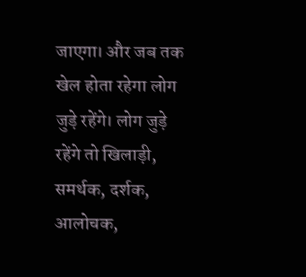जाएगा। और जब तक खेल होता रहेगा लोग जुड़े रहेंगे। लोग जुड़े रहेंगे तो खिलाड़ी, समर्थक, दर्शक, आलोचक,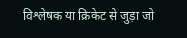विश्लेषक या क्रिकेट से जुड़ा जो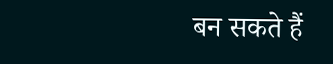बन सकते हैं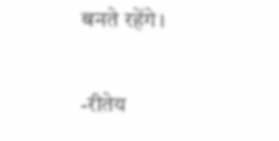बनते रहेंगे।

-रीतेय